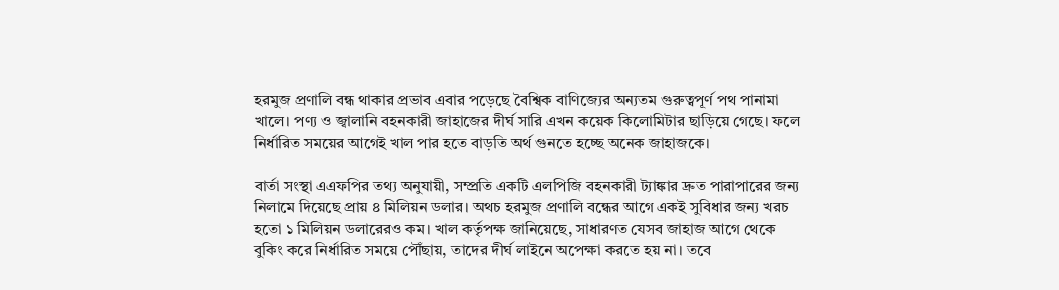হরমুজ প্রণালি বন্ধ থাকার প্রভাব এবার পড়েছে বৈশ্বিক বাণিজ্যের অন্যতম গুরুত্বপূর্ণ পথ পানামা খালে। পণ্য ও জ্বালানি বহনকারী জাহাজের দীর্ঘ সারি এখন কয়েক কিলোমিটার ছাড়িয়ে গেছে। ফলে নির্ধারিত সময়ের আগেই খাল পার হতে বাড়তি অর্থ গুনতে হচ্ছে অনেক জাহাজকে।

বার্তা সংস্থা এএফপির তথ্য অনুযায়ী, সম্প্রতি একটি এলপিজি বহনকারী ট্যাঙ্কার দ্রুত পারাপারের জন্য নিলামে দিয়েছে প্রায় ৪ মিলিয়ন ডলার। অথচ হরমুজ প্রণালি বন্ধের আগে একই সুবিধার জন্য খরচ হতো ১ মিলিয়ন ডলারেরও কম। খাল কর্তৃপক্ষ জানিয়েছে, সাধারণত যেসব জাহাজ আগে থেকে বুকিং করে নির্ধারিত সময়ে পৌঁছায়, তাদের দীর্ঘ লাইনে অপেক্ষা করতে হয় না। তবে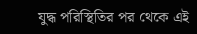যুদ্ধ পরিস্থিতির পর থেকে এই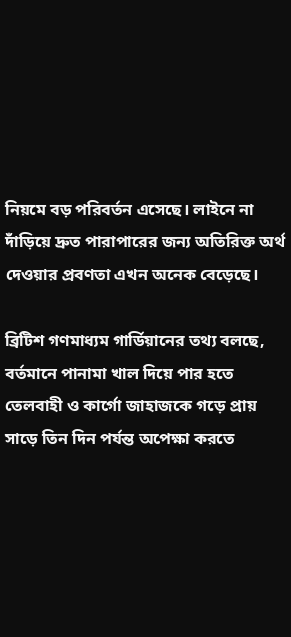নিয়মে বড় পরিবর্তন এসেছে। লাইনে না দাঁড়িয়ে দ্রুত পারাপারের জন্য অতিরিক্ত অর্থ দেওয়ার প্রবণতা এখন অনেক বেড়েছে।

ব্রিটিশ গণমাধ্যম গার্ডিয়ানের তথ্য বলছে, বর্তমানে পানামা খাল দিয়ে পার হতে তেলবাহী ও কার্গো জাহাজকে গড়ে প্রায় সাড়ে তিন দিন পর্যন্ত অপেক্ষা করতে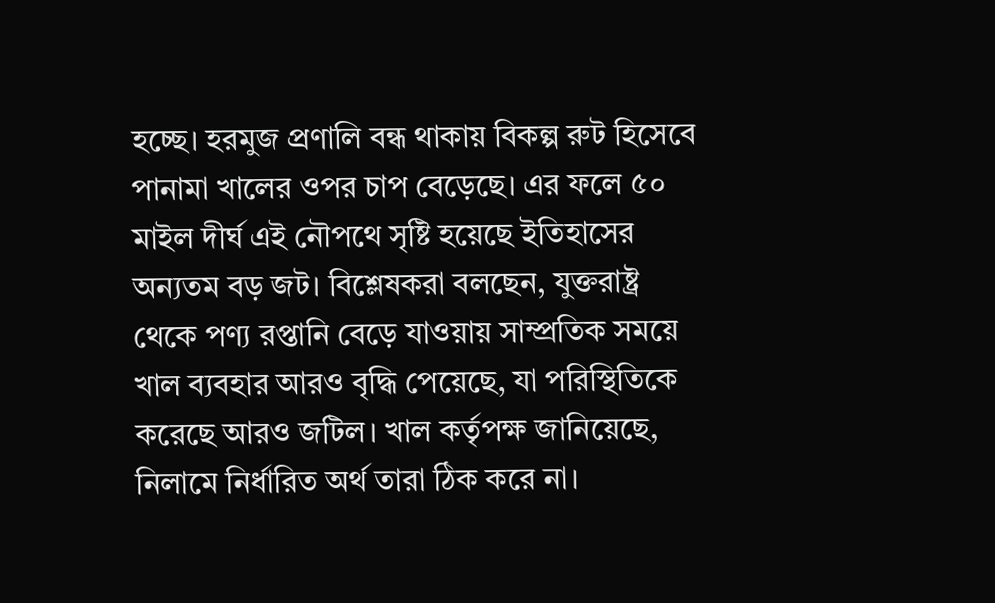হচ্ছে। হরমুজ প্রণালি বন্ধ থাকায় বিকল্প রুট হিসেবে পানামা খালের ওপর চাপ বেড়েছে। এর ফলে ৫০ মাইল দীর্ঘ এই নৌপথে সৃষ্টি হয়েছে ইতিহাসের অন্যতম বড় জট। বিশ্লেষকরা বলছেন, যুক্তরাষ্ট্র থেকে পণ্য রপ্তানি বেড়ে যাওয়ায় সাম্প্রতিক সময়ে খাল ব্যবহার আরও বৃদ্ধি পেয়েছে, যা পরিস্থিতিকে করেছে আরও জটিল। খাল কর্তৃপক্ষ জানিয়েছে, নিলামে নির্ধারিত অর্থ তারা ঠিক করে না।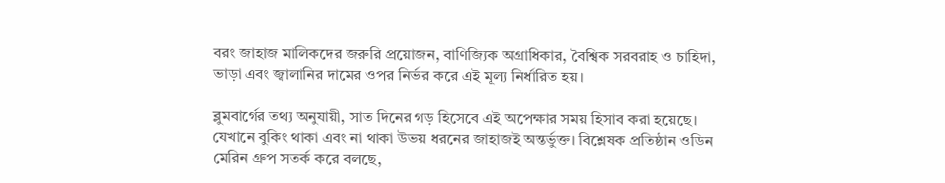বরং জাহাজ মালিকদের জরুরি প্রয়োজন, বাণিজ্যিক অগ্রাধিকার, বৈশ্বিক সরবরাহ ও চাহিদা, ভাড়া এবং জ্বালানির দামের ওপর নির্ভর করে এই মূল্য নির্ধারিত হয়।

ব্লুমবার্গের তথ্য অনুযায়ী, সাত দিনের গড় হিসেবে এই অপেক্ষার সময় হিসাব করা হয়েছে। যেখানে বুকিং থাকা এবং না থাকা উভয় ধরনের জাহাজই অন্তর্ভুক্ত। বিশ্লেষক প্রতিষ্ঠান ওডিন মেরিন গ্রুপ সতর্ক করে বলছে,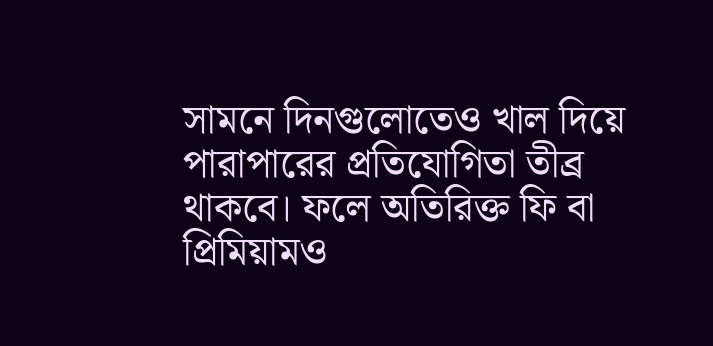সামনে দিনগুলোতেও খাল দিয়ে পারাপারের প্রতিযোগিতা তীব্র থাকবে। ফলে অতিরিক্ত ফি বা প্রিমিয়ামও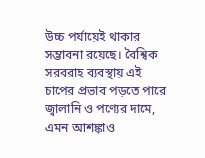উচ্চ পর্যায়েই থাকার সম্ভাবনা রয়েছে। বৈশ্বিক সরবরাহ ব্যবস্থায় এই চাপের প্রভাব পড়তে পারে জ্বালানি ও পণ্যের দামে, এমন আশঙ্কাও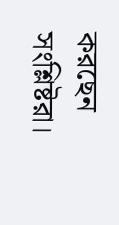করছেন সংশ্লিষ্টরা।